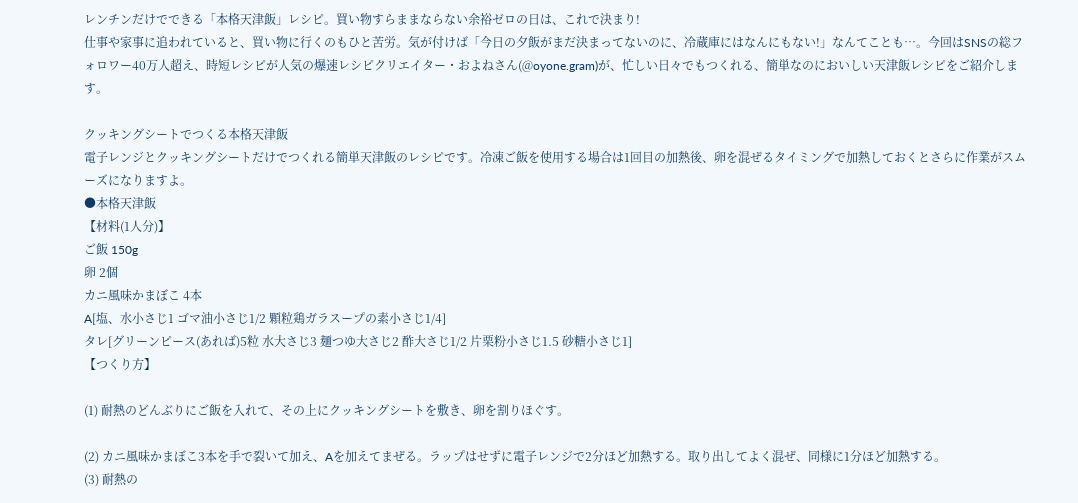レンチンだけでできる「本格天津飯」レシピ。買い物すらままならない余裕ゼロの日は、これで決まり!
仕事や家事に追われていると、買い物に行くのもひと苦労。気が付けば「今日の夕飯がまだ決まってないのに、冷蔵庫にはなんにもない!」なんてことも…。今回はSNSの総フォロワー40万人超え、時短レシピが人気の爆速レシピクリエイター・およねさん(@oyone.gram)が、忙しい日々でもつくれる、簡単なのにおいしい天津飯レシピをご紹介します。

クッキングシートでつくる本格天津飯
電子レンジとクッキングシートだけでつくれる簡単天津飯のレシピです。冷凍ご飯を使用する場合は1回目の加熱後、卵を混ぜるタイミングで加熱しておくとさらに作業がスムーズになりますよ。
●本格天津飯
【材料(1人分)】
ご飯 150g
卵 2個
カニ風味かまぼこ 4本
A[塩、水小さじ1 ゴマ油小さじ1/2 顆粒鶏ガラスープの素小さじ1/4]
タレ[グリーンピース(あれば)5粒 水大さじ3 麺つゆ大さじ2 酢大さじ1/2 片栗粉小さじ1.5 砂糖小さじ1]
【つくり方】

(1) 耐熱のどんぶりにご飯を入れて、その上にクッキングシートを敷き、卵を割りほぐす。

(2) カニ風味かまぼこ3本を手で裂いて加え、Aを加えてまぜる。ラップはせずに電子レンジで2分ほど加熱する。取り出してよく混ぜ、同様に1分ほど加熱する。
(3) 耐熱の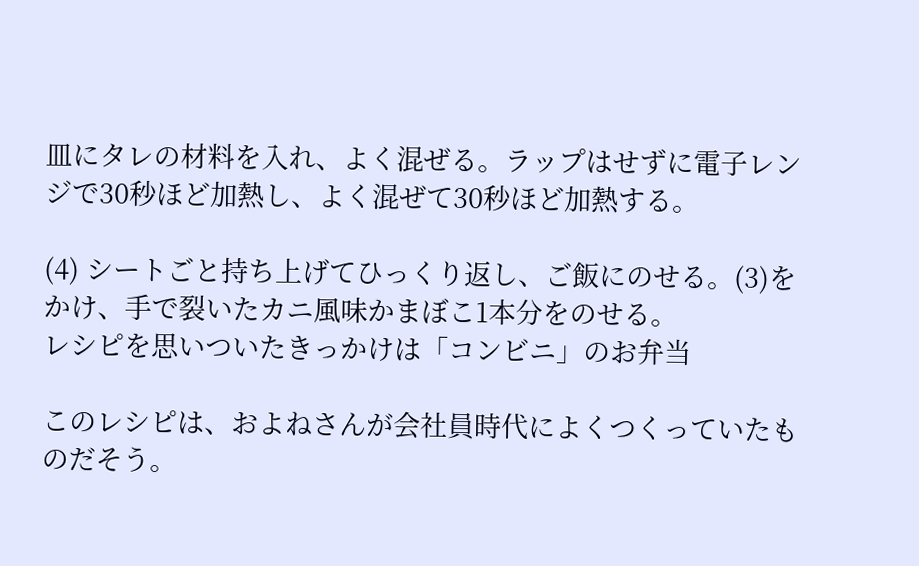皿にタレの材料を入れ、よく混ぜる。ラップはせずに電子レンジで30秒ほど加熱し、よく混ぜて30秒ほど加熱する。

(4) シートごと持ち上げてひっくり返し、ご飯にのせる。(3)をかけ、手で裂いたカニ風味かまぼこ1本分をのせる。
レシピを思いついたきっかけは「コンビニ」のお弁当

このレシピは、およねさんが会社員時代によくつくっていたものだそう。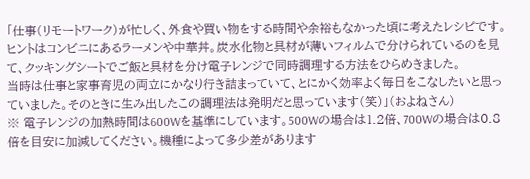「仕事(リモートワーク)が忙しく、外食や買い物をする時間や余裕もなかった頃に考えたレシピです。ヒントはコンビニにあるラーメンや中華丼。炭水化物と具材が薄いフィルムで分けられているのを見て、クッキングシートでご飯と具材を分け電子レンジで同時調理する方法をひらめきました。
当時は仕事と家事育児の両立にかなり行き詰まっていて、とにかく効率よく毎日をこなしたいと思っていました。そのときに生み出したこの調理法は発明だと思っています(笑)」(およねさん)
※ 電子レンジの加熱時間は600Wを基準にしています。500Wの場合は1.2倍、700Wの場合は0.8倍を目安に加減してください。機種によって多少差があります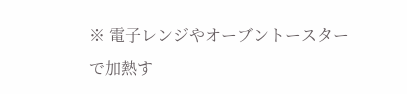※ 電子レンジやオーブントースターで加熱す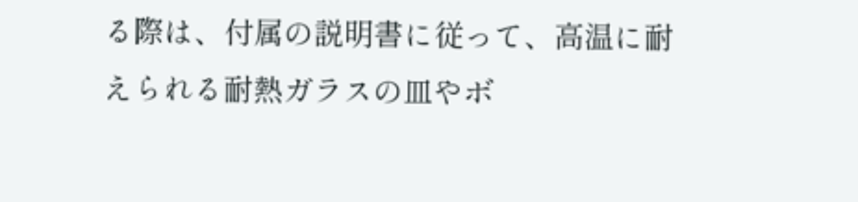る際は、付属の説明書に従って、高温に耐えられる耐熱ガラスの皿やボ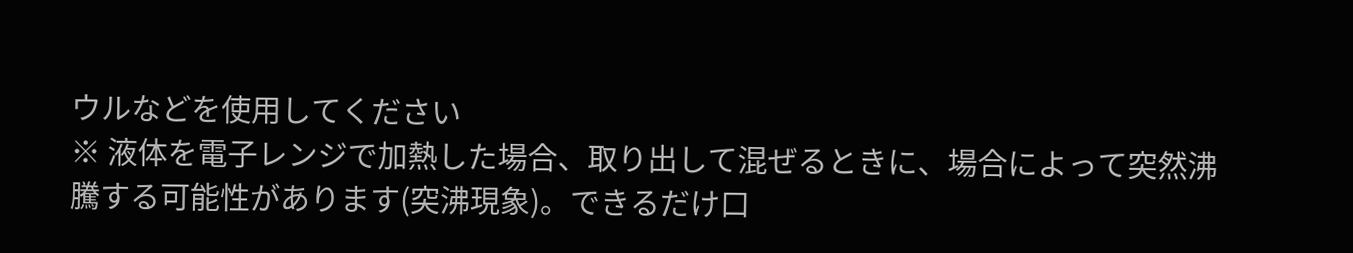ウルなどを使用してください
※ 液体を電子レンジで加熱した場合、取り出して混ぜるときに、場合によって突然沸騰する可能性があります(突沸現象)。できるだけ口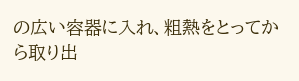の広い容器に入れ、粗熱をとってから取り出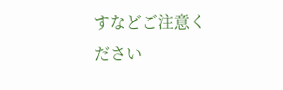すなどご注意ください